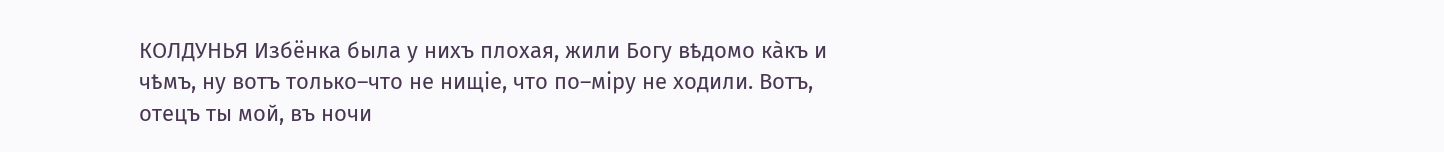КОЛДУНЬЯ Избёнка была у нихъ плохая, жили Богу вѣдомо ка̀къ и чѣмъ, ну вотъ только–что не нищiе, что по–мiру не ходили. Вотъ, отецъ ты мой, въ ночи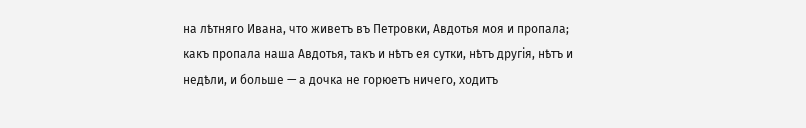на лѣтняго Ивана, что живетъ въ Петровки, Авдотья моя и пропала; какъ пропала наша Авдотья, такъ и нѣтъ ея сутки, нѣтъ другiя, нѣтъ и недѣли, и больше — а дочка не горюетъ ничего, ходитъ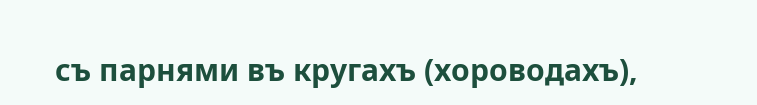съ парнями въ кругахъ (хороводахъ),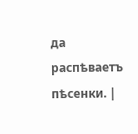да распѣваетъ пѣсенки. |